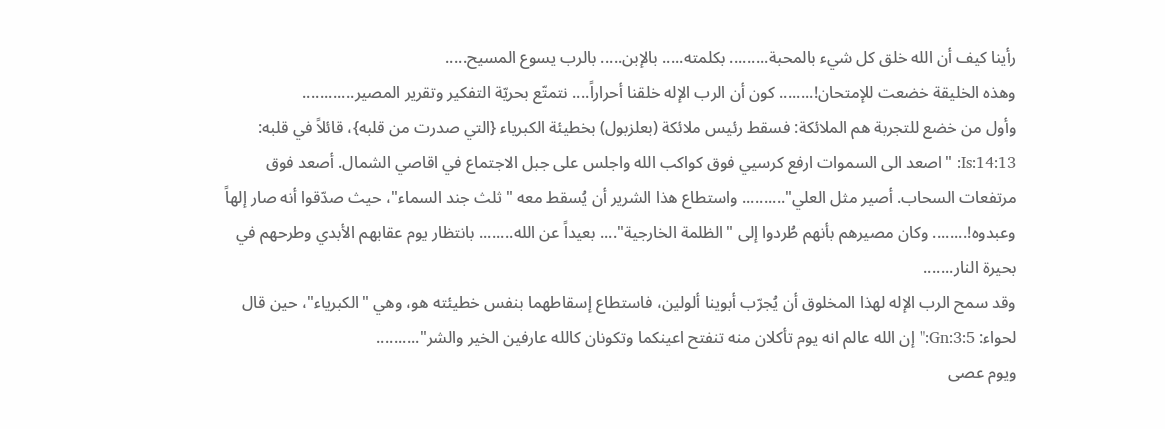رأينا كيف أن الله خلق كل شيء بالمحبة......... بكلمته..... بالإبن..... بالرب يسوع المسيح.....
وهذه الخليقة خضعت للإمتحان!........ كون أن الرب الإله خلقنا أحراراً.... نتمتّع بحريّة التفكير وتقرير المصير............
وأول من خضع للتجربة هم الملائكة: فسقط رئيس ملائكة (بعلزبول) بخطيئة الكبرياء {التي صدرت من قلبه}، قائلاً في قلبه: Is:14:13: "اصعد الى السموات ارفع كرسيي فوق كواكب الله واجلس على جبل الاجتماع في اقاصي الشمال. أصعد فوق مرتفعات السحاب. أصير مثل العلي".......... واستطاع هذا الشرير أن يُسقط معه "ثلث جند السماء"، حيث صدّقوا أنه صار إلهاً وعبدوه!........ وكان مصيرهم بأنهم طُردوا إلى "الظلمة الخارجية".... بعيداً عن الله........ بانتظار يوم عقابهم الأبدي وطرحهم في بحيرة النار.......
وقد سمح الرب الإله لهذا المخلوق أن يُجرّب أبوينا ألولين، فاستطاع إسقاطهما بنفس خطيئته هو، وهي "الكبرياء"، حين قال لحواء: Gn:3:5:"إن الله عالم انه يوم تأكلان منه تنفتح اعينكما وتكونان كالله عارفين الخير والشر"..........
ويوم عصى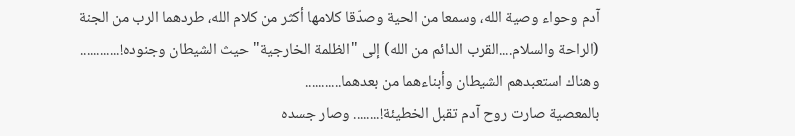آدم وحواء وصية الله، وسمعا من الحية وصدّقا كلامها أكثر من كلام الله، طردهما الرب من الجنة (الراحة والسلام....القرب الدائم من الله) إلى "الظلمة الخارجية" حيث الشيطان وجنوده!............ وهناك استعبدهم الشيطان وأبناءهما من بعدهما...........
بالمعصية صارت روح آدم تقبل الخطيئة!........ وصار جسده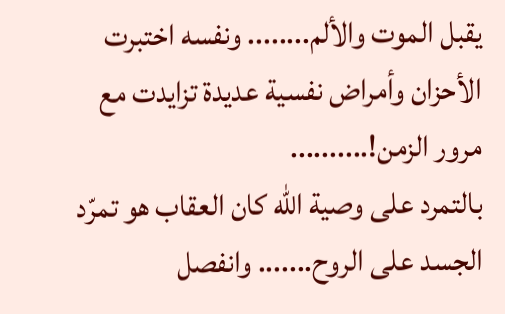يقبل الموت والألم........ ونفسه اختبرت الأحزان وأمراض نفسية عديدة تزايدت مع مرور الزمن!..........
بالتمرد على وصية الله كان العقاب هو تمرّد الجسد على الروح....... وانفصل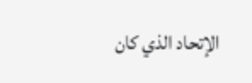الإتحاد الذي كان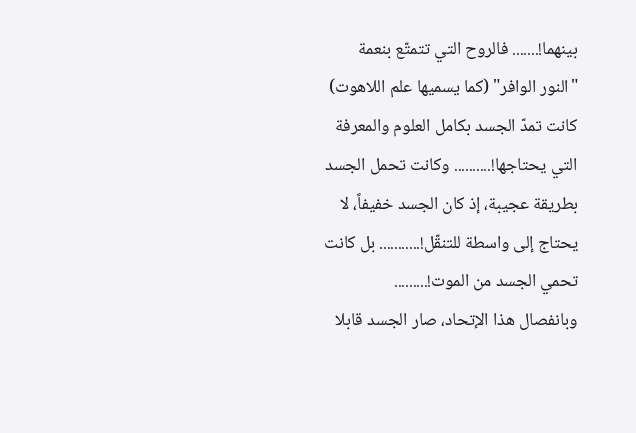بينهما!....... فالروح التي تتمتّع بنعمة "النور الوافر" (كما يسميها علم اللاهوت) كانت تمدّ الجسد بكامل العلوم والمعرفة التي يحتاجها!.......... وكانت تحمل الجسد بطريقة عجيبة، إذ كان الجسد خفيفاً، لا يحتاج إلى واسطة للتنقّل!........... بل كانت تحمي الجسد من الموت!.........
وبانفصال هذا الإتحاد، صار الجسد قابلا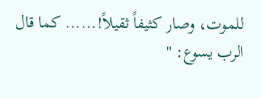للموت، وصار كثيفاً ثقيلاً!...... كما قال الرب يسوع: "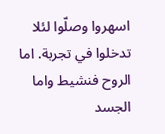اسهروا وصلّوا لئلا تدخلوا في تجربة. اما الروح فنشيط واما الجسد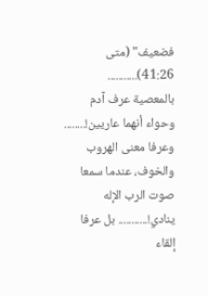فضعيف" (متى 41:26)...........
بالمعصية عرف آدم وحواء أنهما عاريين!........ وعرفا معنى الهروب والخوف، عندما سمعا صوت الرب الإله ينادي!........... بل عرفا إلقاء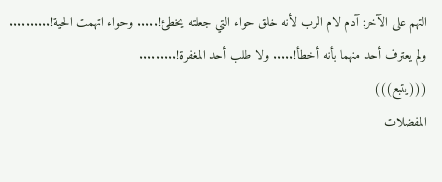التهم على الآخر: آدم لام الرب لأنه خلق حواء التي جعلته يخطئ!..... وحواء اتهمت الحية!.......... ولم يعترف أحد منهما بأنه أخطأ!..... ولا طلب أحد المغفرة!.........
(((يتبع)))
المفضلات